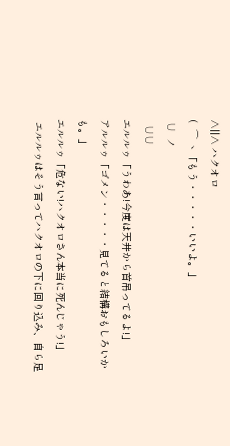∧||∧ ハクオロ
(  ⌒ ヽ「もう・・・・・いいよ。」
 ∪  ノ
  ∪∪
エルルゥ「うわあ!今度は天井から首吊ってるよ!」
アルルゥ「ゴメン・・・・・見てると結構おもしろいかも。」
エルルゥ「危ない!ハクオロさん本当に死んじゃう!」
 エルルゥはそう言ってハクオロの下に回り込み、自ら足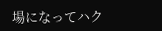場になってハク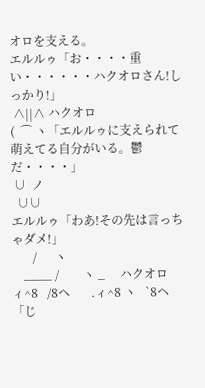オロを支える。
エルルゥ「お・・・・重い・・・・・・ハクオロさん!しっかり!」
 ∧||∧ ハクオロ
(  ⌒ ヽ「エルルゥに支えられて萌えてる自分がいる。鬱だ・・・・」
 ∪  ノ
  ∪∪
エルルゥ「わあ!その先は言っちゃダメ!」
       /      ヽ
    ____ /        ヽ _     ハクオロ
ィ^8   /8ヘ       .ィ^8 ヽ   `8ヘ   「じ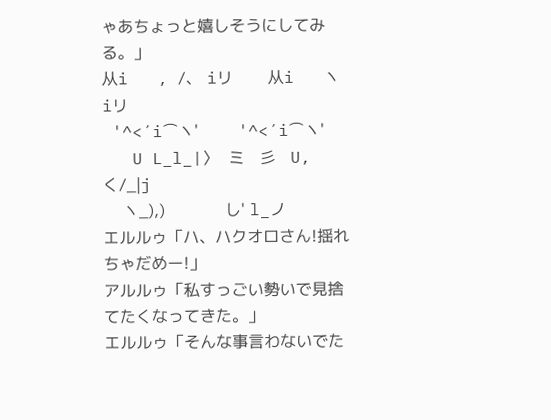ゃあちょっと嬉しそうにしてみる。」
从i   , /、 iリ       从i   ヽ  iリ
 '^<´i⌒ヽ'        '^<´i⌒ヽ'
   U L_l_|〉  ミ   彡   U,く/_|j
    ヽ_),)            し' l_ノ
エルルゥ「ハ、ハクオロさん!揺れちゃだめー!」
アルルゥ「私すっごい勢いで見捨てたくなってきた。」
エルルゥ「そんな事言わないでた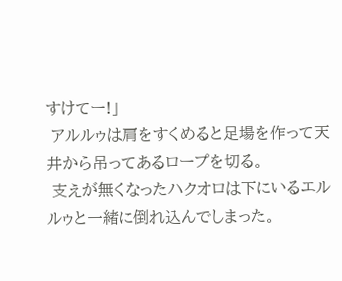すけてー!」
 アルルゥは肩をすくめると足場を作って天井から吊ってあるロープを切る。
 支えが無くなったハクオロは下にいるエルルゥと一緒に倒れ込んでしまった。